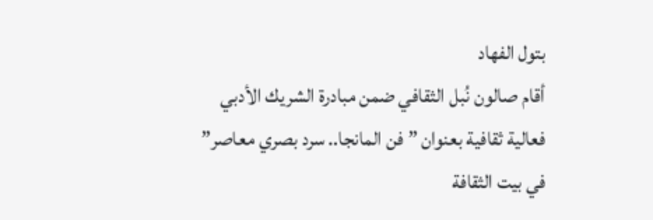بتول الفهاد
أقام صالون نُبل الثقافي ضمن مبادرة الشريك الأدبي فعالية ثقافية بعنوان ” فن المانجا.. سرد بصري معاصر” في بيت الثقافة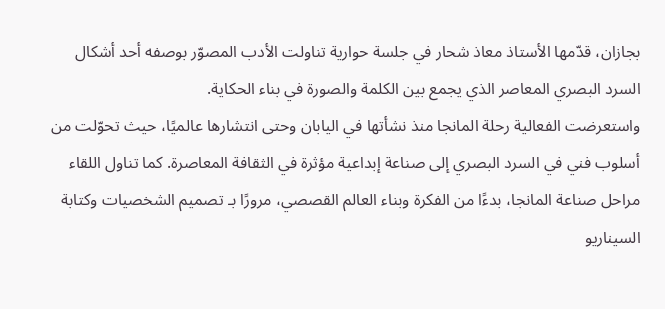بجازان، قدّمها الأستاذ معاذ شحار في جلسة حوارية تناولت الأدب المصوّر بوصفه أحد أشكال السرد البصري المعاصر الذي يجمع بين الكلمة والصورة في بناء الحكاية.
واستعرضت الفعالية رحلة المانجا منذ نشأتها في اليابان وحتى انتشارها عالميًا، حيث تحوّلت من أسلوب فني في السرد البصري إلى صناعة إبداعية مؤثرة في الثقافة المعاصرة. كما تناول اللقاء مراحل صناعة المانجا، بدءًا من الفكرة وبناء العالم القصصي، مرورًا بـ تصميم الشخصيات وكتابة السيناريو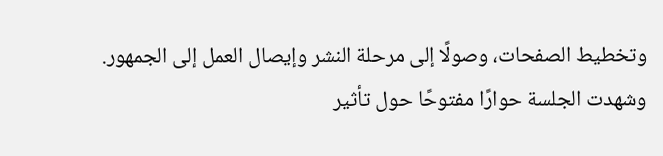وتخطيط الصفحات، وصولًا إلى مرحلة النشر وإيصال العمل إلى الجمهور.
وشهدت الجلسة حوارًا مفتوحًا حول تأثير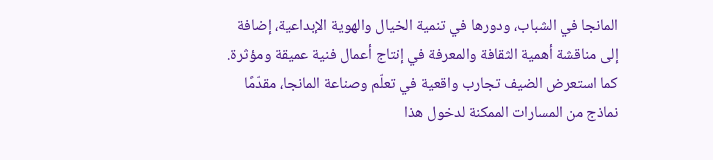المانجا في الشباب، ودورها في تنمية الخيال والهوية الإبداعية، إضافة إلى مناقشة أهمية الثقافة والمعرفة في إنتاج أعمال فنية عميقة ومؤثرة. كما استعرض الضيف تجارب واقعية في تعلّم وصناعة المانجا، مقدّمًا نماذج من المسارات الممكنة لدخول هذا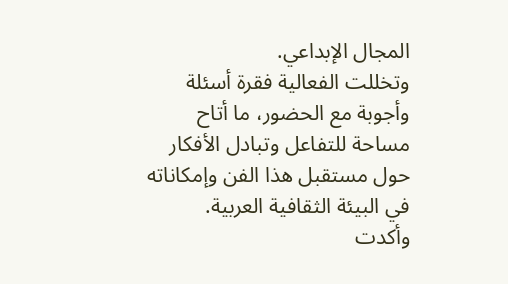المجال الإبداعي.
وتخللت الفعالية فقرة أسئلة وأجوبة مع الحضور، ما أتاح مساحة للتفاعل وتبادل الأفكار حول مستقبل هذا الفن وإمكاناته في البيئة الثقافية العربية.
وأكدت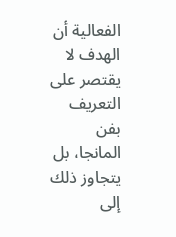الفعالية أن الهدف لا يقتصر على التعريف بفن المانجا، بل يتجاوز ذلك إلى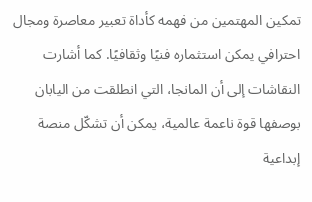تمكين المهتمين من فهمه كأداة تعبير معاصرة ومجال احترافي يمكن استثماره فنيًا وثقافيًا. كما أشارت النقاشات إلى أن المانجا، التي انطلقت من اليابان بوصفها قوة ناعمة عالمية، يمكن أن تشكّل منصة إبداعية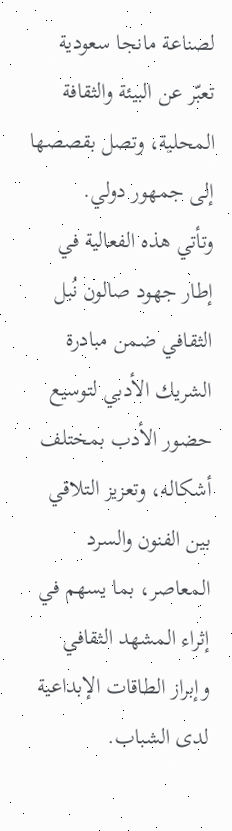لصناعة مانجا سعودية تعبّر عن البيئة والثقافة المحلية، وتصل بقصصها إلى جمهور دولي.
وتأتي هذه الفعالية في إطار جهود صالون نُبل الثقافي ضمن مبادرة الشريك الأدبي لتوسيع حضور الأدب بمختلف أشكاله، وتعزيز التلاقي بين الفنون والسرد المعاصر، بما يسهم في إثراء المشهد الثقافي وإبراز الطاقات الإبداعية لدى الشباب.